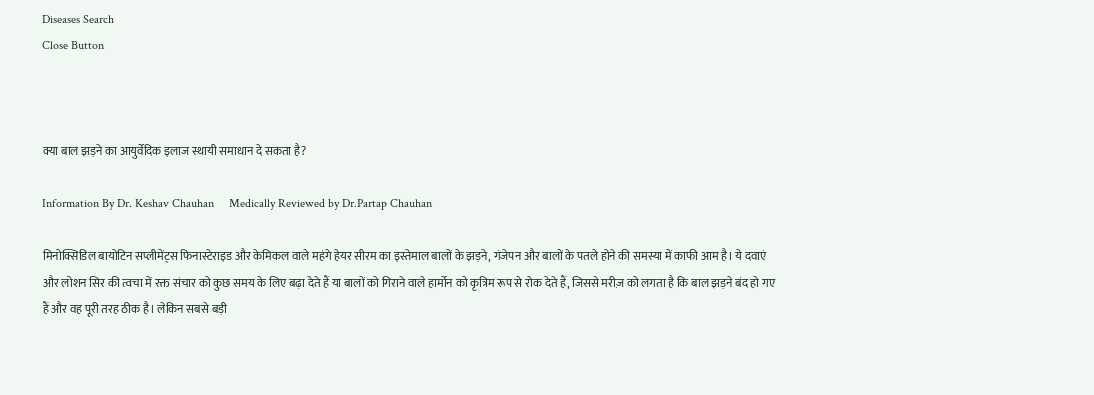Diseases Search
Close Button



क्या बाल झड़ने का आयुर्वेदिक इलाज स्थायी समाधान दे सकता है?

Information By Dr. Keshav Chauhan     Medically Reviewed by Dr.Partap Chauhan

मिनोक्सिडिल बायोटिन सप्लीमेंट्स फिनास्टेराइड और केमिकल वाले महंगे हेयर सीरम का इस्तेमाल बालों के झड़ने, गंजेपन और बालों के पतले होने की समस्या में काफी आम है। ये दवाएं और लोशन सिर की त्वचा में रक्त संचार को कुछ समय के लिए बढ़ा देते हैं या बालों को गिराने वाले हार्मोन को कृत्रिम रूप से रोक देते हैं, जिससे मरीज़ को लगता है कि बाल झड़ने बंद हो गए हैं और वह पूरी तरह ठीक है। लेकिन सबसे बड़ी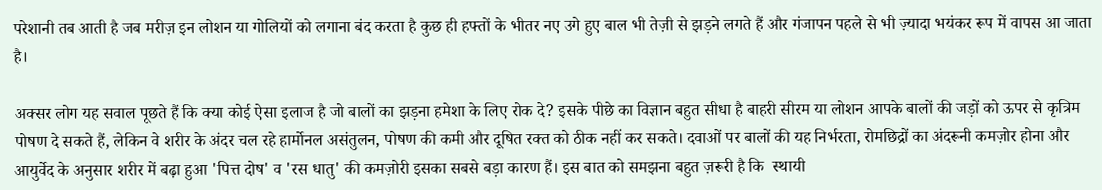परेशानी तब आती है जब मरीज़ इन लोशन या गोलियों को लगाना बंद करता है कुछ ही हफ्तों के भीतर नए उगे हुए बाल भी तेज़ी से झड़ने लगते हैं और गंजापन पहले से भी ज़्यादा भयंकर रूप में वापस आ जाता है।

अक्सर लोग यह सवाल पूछते हैं कि क्या कोई ऐसा इलाज है जो बालों का झड़ना हमेशा के लिए रोक दे? इसके पीछे का विज्ञान बहुत सीधा है बाहरी सीरम या लोशन आपके बालों की जड़ों को ऊपर से कृत्रिम पोषण दे सकते हैं, लेकिन वे शरीर के अंदर चल रहे हार्मोनल असंतुलन, पोषण की कमी और दूषित रक्त को ठीक नहीं कर सकते। दवाओं पर बालों की यह निर्भरता, रोमछिद्रों का अंदरूनी कमज़ोर होना और आयुर्वेद के अनुसार शरीर में बढ़ा हुआ 'पित्त दोष' व 'रस धातु' की कमज़ोरी इसका सबसे बड़ा कारण हैं। इस बात को समझना बहुत ज़रूरी है कि  स्थायी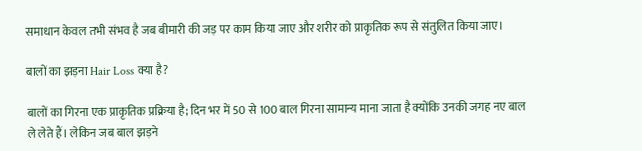समाधान केवल तभी संभव है जब बीमारी की जड़ पर काम किया जाए और शरीर को प्राकृतिक रूप से संतुलित किया जाए।

बालों का झड़ना Hair Loss क्या है?

बालों का गिरना एक प्राकृतिक प्रक्रिया है; दिन भर में 50 से 100 बाल गिरना सामान्य माना जाता है क्योंकि उनकी जगह नए बाल ले लेते हैं। लेकिन जब बाल झड़ने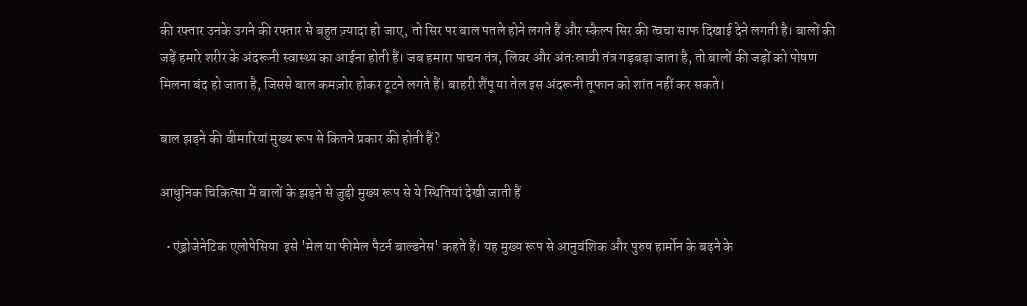की रफ्तार उनके उगने की रफ्तार से बहुत ज़्यादा हो जाए, तो सिर पर बाल पतले होने लगते हैं और स्कैल्प सिर की त्वचा साफ दिखाई देने लगती है। बालों की जड़ें हमारे शरीर के अंदरूनी स्वास्थ्य का आईना होती हैं। जब हमारा पाचन तंत्र, लिवर और अंतःस्रावी तंत्र गड़बड़ा जाता है, तो बालों की जड़ों को पोषण मिलना बंद हो जाता है, जिससे बाल कमज़ोर होकर टूटने लगते हैं। बाहरी शैंपू या तेल इस अंदरूनी तूफान को शांत नहीं कर सकते।

बाल झड़ने की बीमारियां मुख्य रूप से कितने प्रकार की होती हैं?

आधुनिक चिकित्सा में बालों के झड़ने से जुड़ी मुख्य रूप से ये स्थितियां देखी जाती हैं

  • एंड्रोजेनेटिक एलोपेसिया  इसे 'मेल या फीमेल पैटर्न बाल्डनेस' कहते हैं। यह मुख्य रूप से आनुवंशिक और पुरुष हार्मोन के बढ़ने के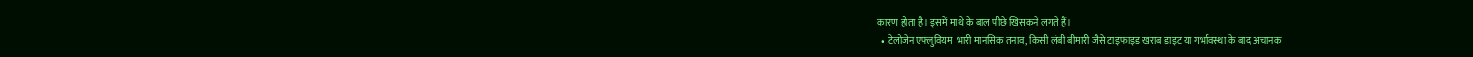कारण होता है। इसमें माथे के बाल पीछे खिसकने लगते हैं।
  • टेलोजेन एफ्लुवियम  भारी मानसिक तनाव, किसी लंबी बीमारी जैसे टाइफाइड खराब डाइट या गर्भावस्था के बाद अचानक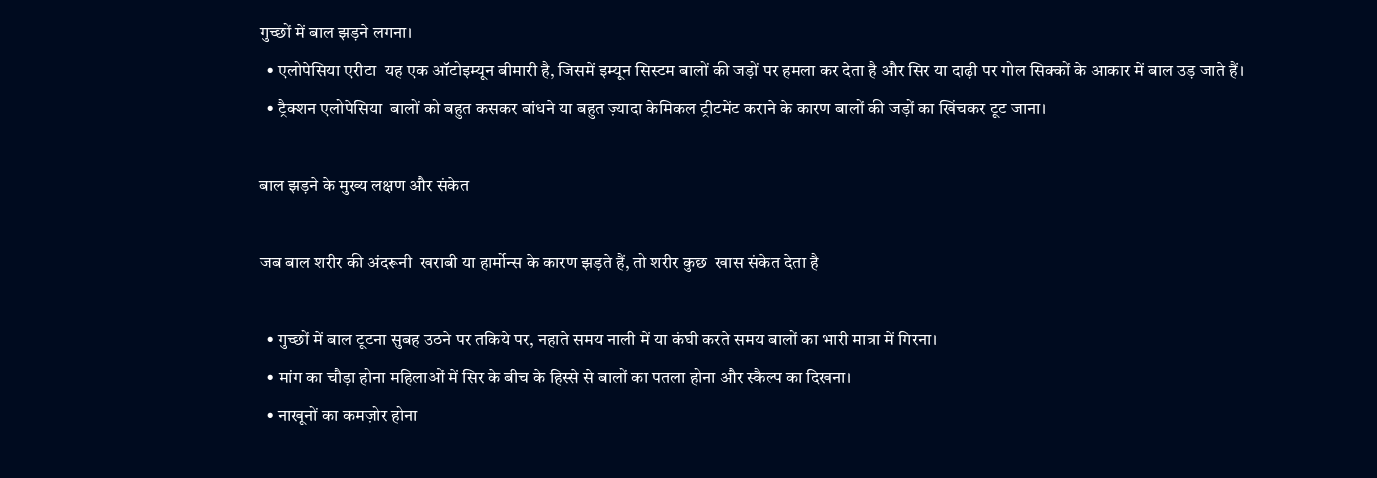गुच्छों में बाल झड़ने लगना।
  • एलोपेसिया एरीटा  यह एक ऑटोइम्यून बीमारी है, जिसमें इम्यून सिस्टम बालों की जड़ों पर हमला कर देता है और सिर या दाढ़ी पर गोल सिक्कों के आकार में बाल उड़ जाते हैं।
  • ट्रैक्शन एलोपेसिया  बालों को बहुत कसकर बांधने या बहुत ज़्यादा केमिकल ट्रीटमेंट कराने के कारण बालों की जड़ों का खिंचकर टूट जाना।

बाल झड़ने के मुख्य लक्षण और संकेत

जब बाल शरीर की अंदरूनी  खराबी या हार्मोन्स के कारण झड़ते हैं, तो शरीर कुछ  खास संकेत देता है

  • गुच्छों में बाल टूटना सुबह उठने पर तकिये पर, नहाते समय नाली में या कंघी करते समय बालों का भारी मात्रा में गिरना।
  • मांग का चौड़ा होना महिलाओं में सिर के बीच के हिस्से से बालों का पतला होना और स्कैल्प का दिखना।
  • नाखूनों का कमज़ोर होना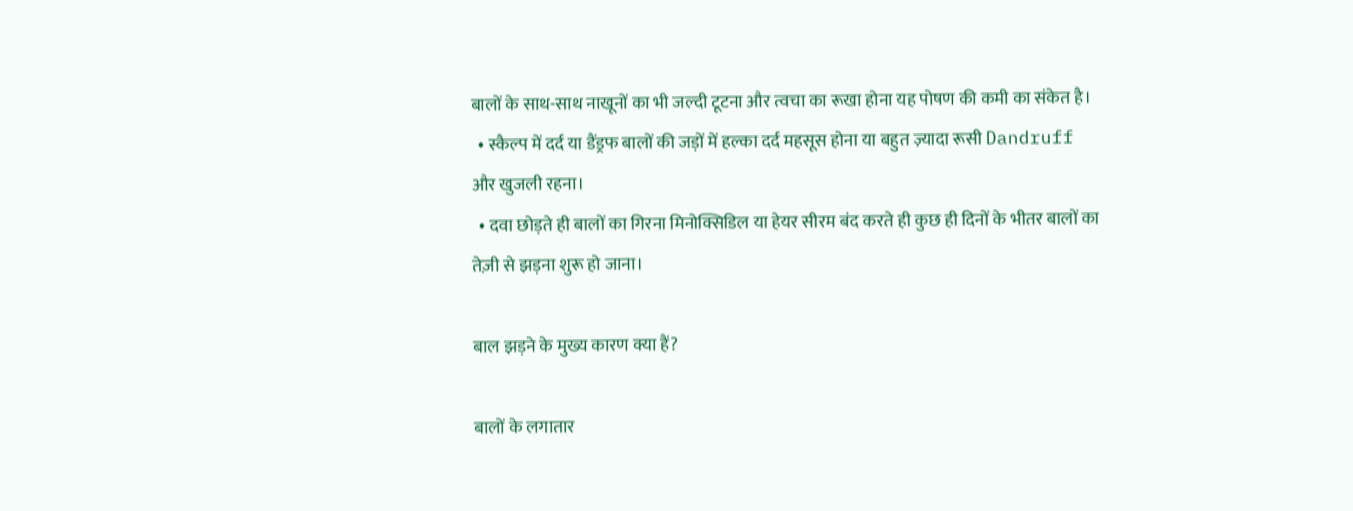बालों के साथ-साथ नाखूनों का भी जल्दी टूटना और त्वचा का रूखा होना यह पोषण की कमी का संकेत है।
  • स्कैल्प में दर्द या डैंड्रफ बालों की जड़ों में हल्का दर्द महसूस होना या बहुत ज़्यादा रूसी Dandruff और खुजली रहना।
  • दवा छोड़ते ही बालों का गिरना मिनोक्सिडिल या हेयर सीरम बंद करते ही कुछ ही दिनों के भीतर बालों का तेज़ी से झड़ना शुरू हो जाना।

बाल झड़ने के मुख्य कारण क्या हैं?

बालों के लगातार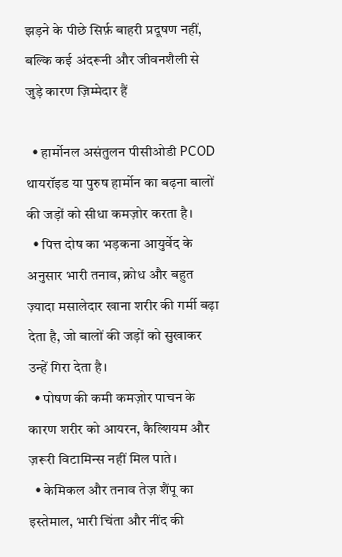झड़ने के पीछे सिर्फ़ बाहरी प्रदूषण नहीं, बल्कि कई अंदरूनी और जीवनशैली से जुड़े कारण ज़िम्मेदार हैं

  • हार्मोनल असंतुलन पीसीओडी PCOD थायरॉइड या पुरुष हार्मोन का बढ़ना बालों की जड़ों को सीधा कमज़ोर करता है।
  • पित्त दोष का भड़कना आयुर्वेद के अनुसार भारी तनाव, क्रोध और बहुत ज़्यादा मसालेदार खाना शरीर की गर्मी बढ़ा देता है, जो बालों की जड़ों को सुखाकर उन्हें गिरा देता है।
  • पोषण की कमी कमज़ोर पाचन के कारण शरीर को आयरन, कैल्शियम और ज़रूरी विटामिन्स नहीं मिल पाते।
  • केमिकल और तनाव तेज़ शैंपू का इस्तेमाल, भारी चिंता और नींद की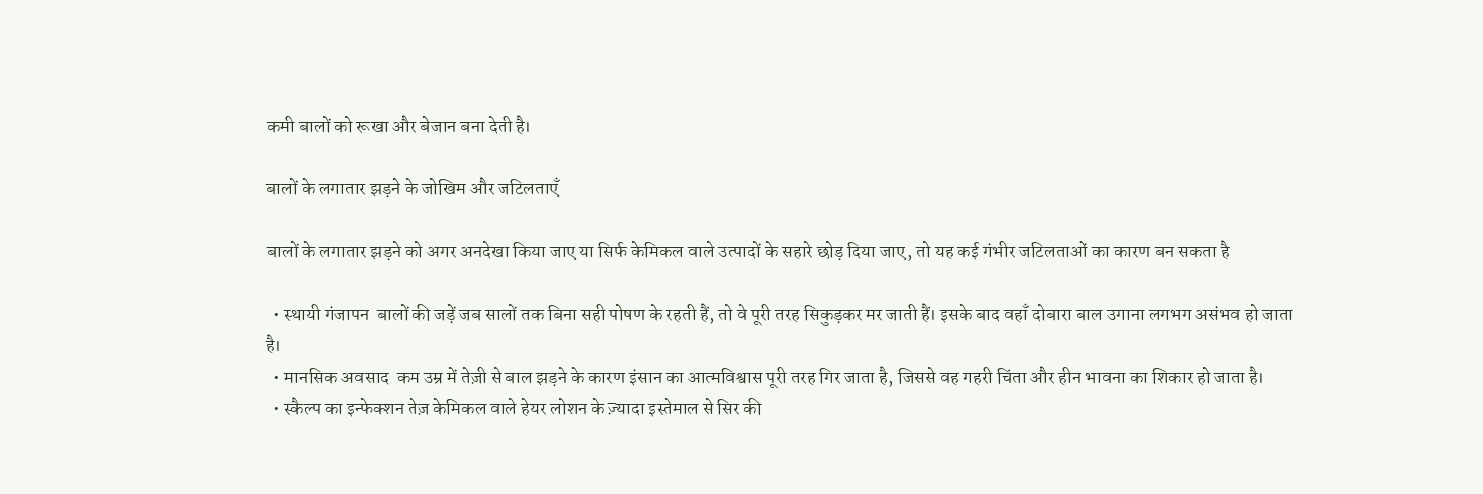कमी बालों को रूखा और बेजान बना देती है।

बालों के लगातार झड़ने के जोखिम और जटिलताएँ

बालों के लगातार झड़ने को अगर अनदेखा किया जाए या सिर्फ केमिकल वाले उत्पादों के सहारे छोड़ दिया जाए, तो यह कई गंभीर जटिलताओं का कारण बन सकता है

  • स्थायी गंजापन  बालों की जड़ें जब सालों तक बिना सही पोषण के रहती हैं, तो वे पूरी तरह सिकुड़कर मर जाती हैं। इसके बाद वहाँ दोबारा बाल उगाना लगभग असंभव हो जाता है।
  • मानसिक अवसाद  कम उम्र में तेज़ी से बाल झड़ने के कारण इंसान का आत्मविश्वास पूरी तरह गिर जाता है, जिससे वह गहरी चिंता और हीन भावना का शिकार हो जाता है।
  • स्कैल्प का इन्फेक्शन तेज़ केमिकल वाले हेयर लोशन के ज़्यादा इस्तेमाल से सिर की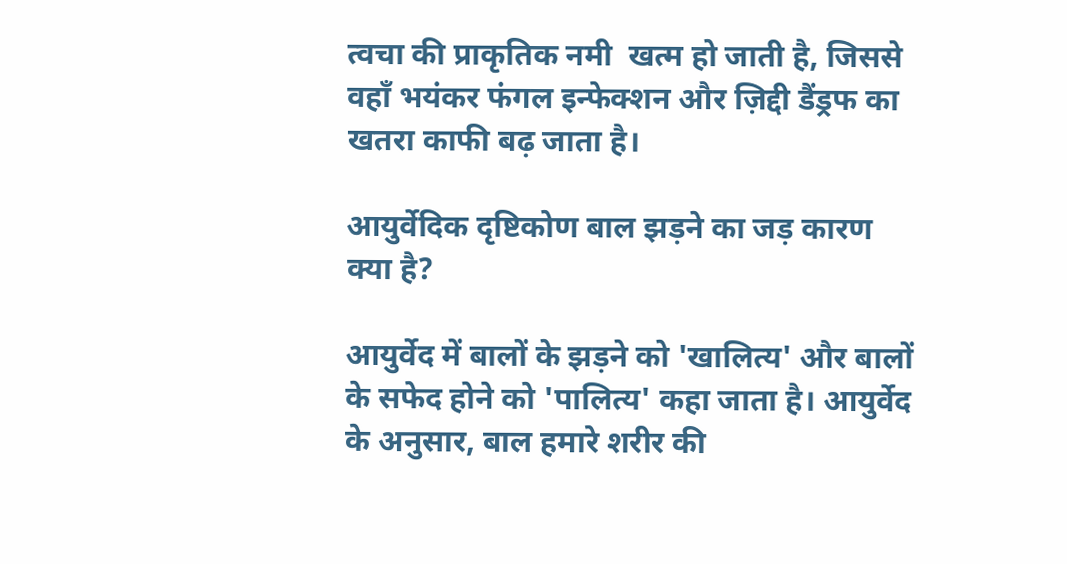त्वचा की प्राकृतिक नमी  खत्म हो जाती है, जिससे वहाँ भयंकर फंगल इन्फेक्शन और ज़िद्दी डैंड्रफ का  खतरा काफी बढ़ जाता है।

आयुर्वेदिक दृष्टिकोण बाल झड़ने का जड़ कारण क्या है?

आयुर्वेद में बालों के झड़ने को 'खालित्य' और बालों के सफेद होने को 'पालित्य' कहा जाता है। आयुर्वेद के अनुसार, बाल हमारे शरीर की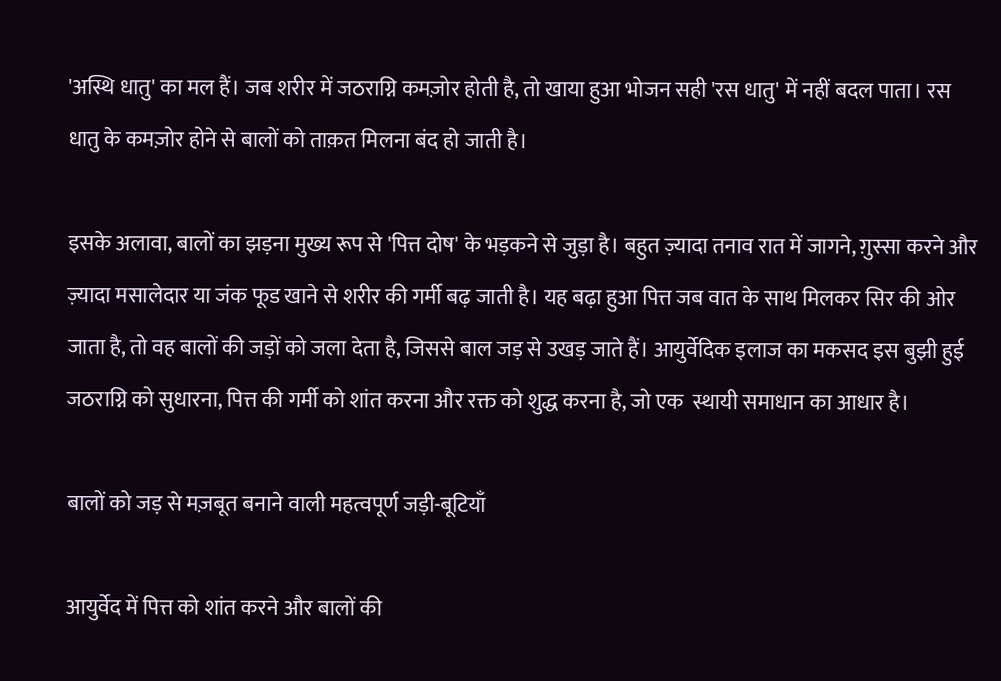'अस्थि धातु' का मल हैं। जब शरीर में जठराग्नि कमज़ोर होती है, तो खाया हुआ भोजन सही 'रस धातु' में नहीं बदल पाता। रस धातु के कमज़ोर होने से बालों को ताक़त मिलना बंद हो जाती है।

इसके अलावा, बालों का झड़ना मुख्य रूप से 'पित्त दोष' के भड़कने से जुड़ा है। बहुत ज़्यादा तनाव रात में जागने, ग़ुस्सा करने और ज़्यादा मसालेदार या जंक फूड खाने से शरीर की गर्मी बढ़ जाती है। यह बढ़ा हुआ पित्त जब वात के साथ मिलकर सिर की ओर जाता है, तो वह बालों की जड़ों को जला देता है, जिससे बाल जड़ से उखड़ जाते हैं। आयुर्वेदिक इलाज का मकसद इस बुझी हुई जठराग्नि को सुधारना, पित्त की गर्मी को शांत करना और रक्त को शुद्ध करना है, जो एक  स्थायी समाधान का आधार है।

बालों को जड़ से मज़बूत बनाने वाली महत्वपूर्ण जड़ी-बूटियाँ

आयुर्वेद में पित्त को शांत करने और बालों की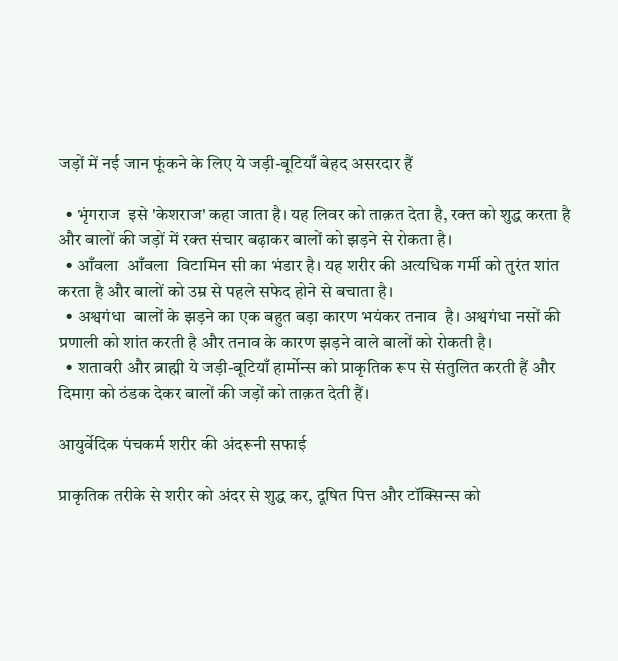जड़ों में नई जान फूंकने के लिए ये जड़ी-बूटियाँ बेहद असरदार हैं

  • भृंगराज  इसे 'केशराज' कहा जाता है। यह लिवर को ताक़त देता है, रक्त को शुद्ध करता है और बालों की जड़ों में रक्त संचार बढ़ाकर बालों को झड़ने से रोकता है।
  • आँवला  आँवला  विटामिन सी का भंडार है। यह शरीर की अत्यधिक गर्मी को तुरंत शांत करता है और बालों को उम्र से पहले सफेद होने से बचाता है।
  • अश्वगंधा  बालों के झड़ने का एक बहुत बड़ा कारण भयंकर तनाव  है। अश्वगंधा नसों की प्रणाली को शांत करती है और तनाव के कारण झड़ने वाले बालों को रोकती है।
  • शतावरी और ब्राह्मी ये जड़ी-बूटियाँ हार्मोन्स को प्राकृतिक रूप से संतुलित करती हैं और दिमाग़ को ठंडक देकर बालों की जड़ों को ताक़त देती हैं।

आयुर्वेदिक पंचकर्म शरीर की अंदरूनी सफाई

प्राकृतिक तरीके से शरीर को अंदर से शुद्ध कर, दूषित पित्त और टॉक्सिन्स को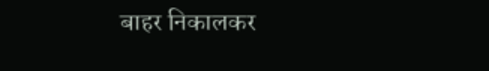बाहर निकालकर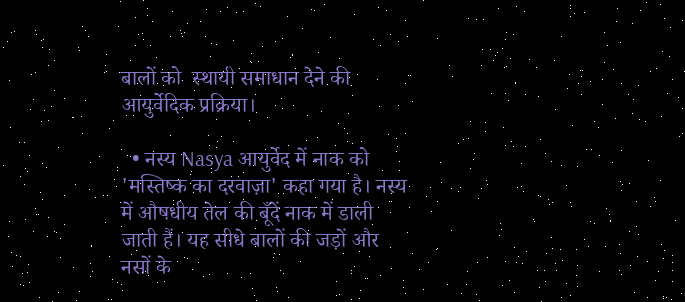बालों को  स्थायी समाधान देने की आयुर्वेदिक प्रक्रिया।

  • नस्य Nasya आयुर्वेद में नाक को 'मस्तिष्क का दरवाज़ा' कहा गया है। नस्य में औषधीय तेल की बूँदें नाक में डाली जाती हैं। यह सीधे बालों की जड़ों और नसों के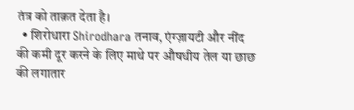तंत्र को ताक़त देता है।
  • शिरोधारा Shirodhara तनाव, एंग्ज़ायटी और नींद की कमी दूर करने के लिए माथे पर औषधीय तेल या छाछ की लगातार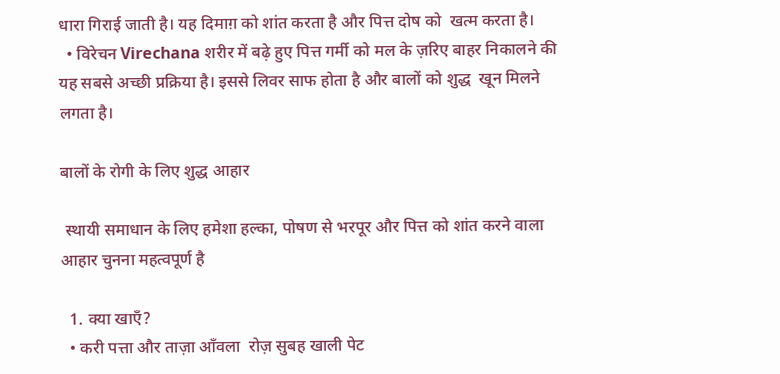धारा गिराई जाती है। यह दिमाग़ को शांत करता है और पित्त दोष को  खत्म करता है।
  • विरेचन Virechana शरीर में बढ़े हुए पित्त गर्मी को मल के ज़रिए बाहर निकालने की यह सबसे अच्छी प्रक्रिया है। इससे लिवर साफ होता है और बालों को शुद्ध  खून मिलने लगता है।

बालों के रोगी के लिए शुद्ध आहार

 स्थायी समाधान के लिए हमेशा हल्का, पोषण से भरपूर और पित्त को शांत करने वाला आहार चुनना महत्वपूर्ण है

  1. क्या खाएँ?
  • करी पत्ता और ताज़ा आँवला  रोज़ सुबह खाली पेट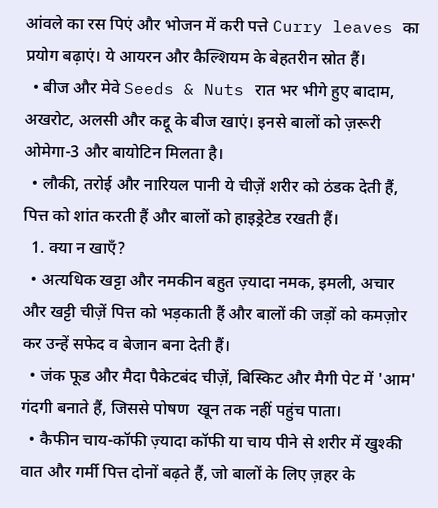आंवले का रस पिएं और भोजन में करी पत्ते Curry leaves का प्रयोग बढ़ाएं। ये आयरन और कैल्शियम के बेहतरीन स्रोत हैं।
  • बीज और मेवे Seeds & Nuts रात भर भीगे हुए बादाम, अखरोट, अलसी और कद्दू के बीज खाएं। इनसे बालों को ज़रूरी ओमेगा-3 और बायोटिन मिलता है।
  • लौकी, तरोई और नारियल पानी ये चीज़ें शरीर को ठंडक देती हैं, पित्त को शांत करती हैं और बालों को हाइड्रेटेड रखती हैं।
  1. क्या न खाएँ?
  • अत्यधिक खट्टा और नमकीन बहुत ज़्यादा नमक, इमली, अचार और खट्टी चीज़ें पित्त को भड़काती हैं और बालों की जड़ों को कमज़ोर कर उन्हें सफेद व बेजान बना देती हैं।
  • जंक फूड और मैदा पैकेटबंद चीज़ें, बिस्किट और मैगी पेट में 'आम' गंदगी बनाते हैं, जिससे पोषण  खून तक नहीं पहुंच पाता।
  • कैफीन चाय-कॉफी ज़्यादा कॉफी या चाय पीने से शरीर में खुश्की वात और गर्मी पित्त दोनों बढ़ते हैं, जो बालों के लिए ज़हर के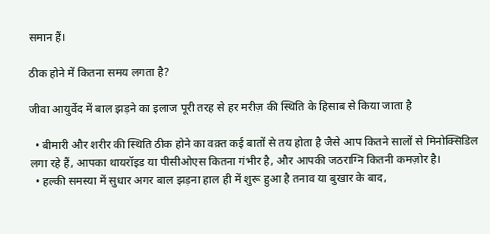समान हैं।

ठीक होने में कितना समय लगता है?

जीवा आयुर्वेद में बाल झड़ने का इलाज पूरी तरह से हर मरीज़ की स्थिति के हिसाब से किया जाता है

  • बीमारी और शरीर की स्थिति ठीक होने का वक़्त कई बातों से तय होता है जैसे आप कितने सालों से मिनोक्सिडिल लगा रहे हैं, आपका थायरॉइड या पीसीओएस कितना गंभीर है, और आपकी जठराग्नि कितनी कमज़ोर है।
  • हल्की समस्या में सुधार अगर बाल झड़ना हाल ही में शुरू हुआ है तनाव या बुखार के बाद,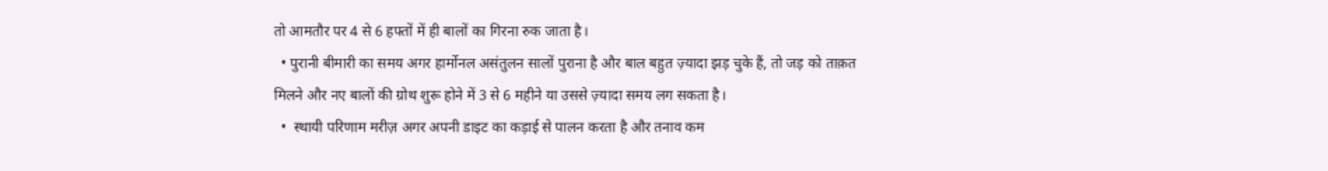तो आमतौर पर 4 से 6 हफ्तों में ही बालों का गिरना रुक जाता है।
  • पुरानी बीमारी का समय अगर हार्मोनल असंतुलन सालों पुराना है और बाल बहुत ज़्यादा झड़ चुके हैं, तो जड़ को ताक़त मिलने और नए बालों की ग्रोथ शुरू होने में 3 से 6 महीने या उससे ज़्यादा समय लग सकता है।
  •  स्थायी परिणाम मरीज़ अगर अपनी डाइट का कड़ाई से पालन करता है और तनाव कम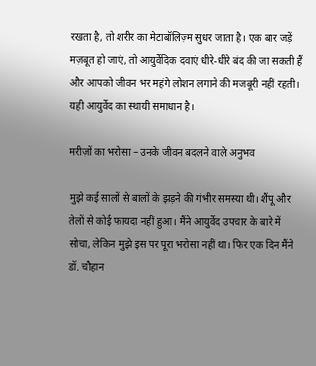रखता है, तो शरीर का मेटाबॉलिज़्म सुधर जाता है। एक बार जड़ें मज़बूत हो जाएं, तो आयुर्वेदिक दवाएं धीरे-धीरे बंद की जा सकती हैं और आपको जीवन भर महंगे लोशन लगाने की मजबूरी नहीं रहती। यही आयुर्वेद का स्थायी समाधान है।

मरीज़ों का भरोसा – उनके जीवन बदलने वाले अनुभव

मुझे कई सालों से बालों के झड़ने की गंभीर समस्या थी। शैंपू और तेलों से कोई फायदा नहीं हुआ। मैंने आयुर्वेद उपचार के बारे में सोचा, लेकिन मुझे इस पर पूरा भरोसा नहीं था। फिर एक दिन मैंने डॉ. चौहान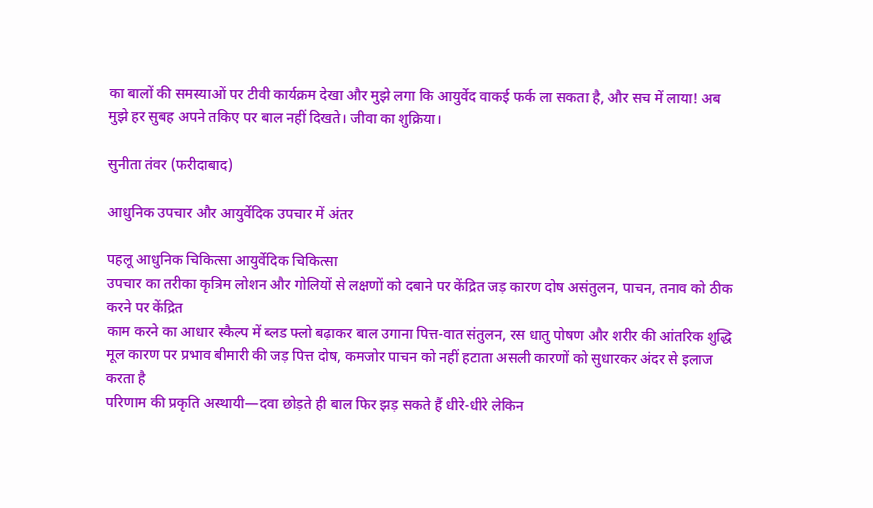का बालों की समस्याओं पर टीवी कार्यक्रम देखा और मुझे लगा कि आयुर्वेद वाकई फर्क ला सकता है, और सच में लाया! अब मुझे हर सुबह अपने तकिए पर बाल नहीं दिखते। जीवा का शुक्रिया।

सुनीता तंवर (फरीदाबाद)

आधुनिक उपचार और आयुर्वेदिक उपचार में अंतर

पहलू आधुनिक चिकित्सा आयुर्वेदिक चिकित्सा
उपचार का तरीका कृत्रिम लोशन और गोलियों से लक्षणों को दबाने पर केंद्रित जड़ कारण दोष असंतुलन, पाचन, तनाव को ठीक करने पर केंद्रित
काम करने का आधार स्कैल्प में ब्लड फ्लो बढ़ाकर बाल उगाना पित्त-वात संतुलन, रस धातु पोषण और शरीर की आंतरिक शुद्धि
मूल कारण पर प्रभाव बीमारी की जड़ पित्त दोष, कमजोर पाचन को नहीं हटाता असली कारणों को सुधारकर अंदर से इलाज करता है
परिणाम की प्रकृति अस्थायी—दवा छोड़ते ही बाल फिर झड़ सकते हैं धीरे-धीरे लेकिन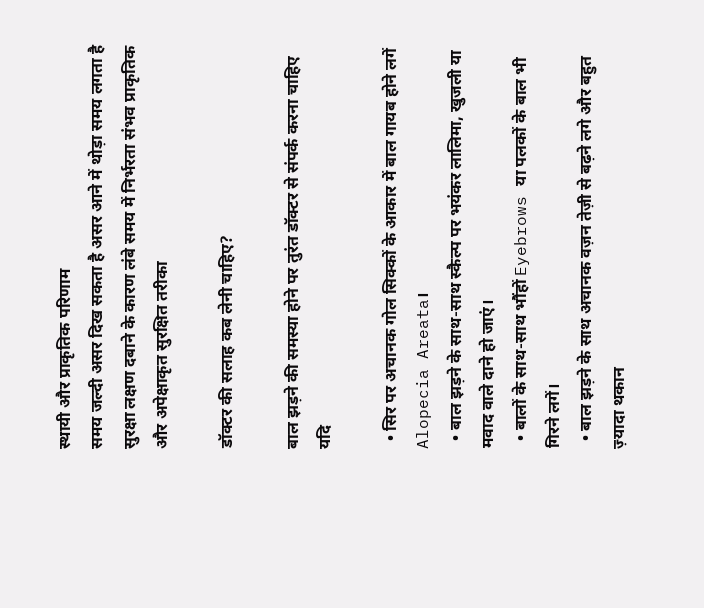स्थायी और प्राकृतिक परिणाम
समय जल्दी असर दिख सकता है असर आने में थोड़ा समय लगता है
सुरक्षा लक्षण दबाने के कारण लंबे समय में निर्भरता संभव प्राकृतिक और अपेक्षाकृत सुरक्षित तरीका

डॉक्टर की सलाह कब लेनी चाहिए?

बाल झड़ने की समस्या होने पर तुरंत डॉक्टर से संपर्क करना चाहिए यदि

  • सिर पर अचानक गोल सिक्कों के आकार में बाल गायब होने लगें Alopecia Areata।
  • बाल झड़ने के साथ-साथ स्कैल्प पर भयंकर लालिमा, खुजली या मवाद वाले दाने हो जाएं।
  • बालों के साथ-साथ भौंहों Eyebrows या पलकों के बाल भी गिरने लगें।
  • बाल झड़ने के साथ अचानक वज़न तेज़ी से बढ़ने लगे और बहुत ज़्यादा थकान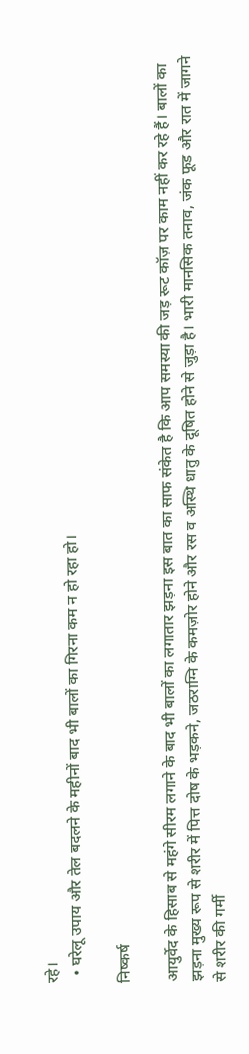रहे।
  • घरेलू उपाय और तेल बदलने के महीनों बाद भी बालों का गिरना कम न हो रहा हो।

निष्कर्ष

आयुर्वेद के हिसाब से महंगे सीरम लगाने के बाद भी बालों का लगातार झड़ना इस बात का साफ संकेत है कि आप समस्या की जड़ रूट कॉज़ पर काम नहीं कर रहे हैं। बालों का झड़ना मुख्य रूप से शरीर में पित्त दोष के भड़कने, जठराग्नि के कमज़ोर होने और रस व अस्थि धातु के दूषित होने से जुड़ा है। भारी मानसिक तनाव, जंक फूड और रात में जागने से शरीर की गर्मी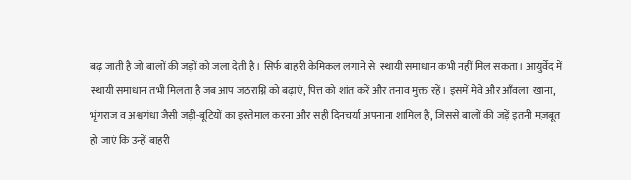बढ़ जाती है जो बालों की जड़ों को जला देती है। सिर्फ बाहरी केमिकल लगाने से  स्थायी समाधान कभी नहीं मिल सकता। आयुर्वेद में  स्थायी समाधान तभी मिलता है जब आप जठराग्नि को बढ़ाएं, पित्त को शांत करें और तनाव मुक्त रहें। इसमें मेवे और आँवला  खाना, भृंगराज व अश्वगंधा जैसी जड़ी-बूटियों का इस्तेमाल करना और सही दिनचर्या अपनाना शामिल है, जिससे बालों की जड़ें इतनी मज़बूत हो जाएं कि उन्हें बाहरी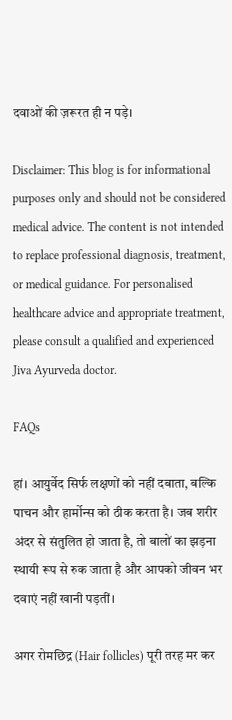दवाओं की ज़रूरत ही न पड़े।

Disclaimer: This blog is for informational purposes only and should not be considered medical advice. The content is not intended to replace professional diagnosis, treatment, or medical guidance. For personalised healthcare advice and appropriate treatment, please consult a qualified and experienced Jiva Ayurveda doctor.

FAQs

हां। आयुर्वेद सिर्फ लक्षणों को नहीं दबाता, बल्कि पाचन और हार्मोन्स को ठीक करता है। जब शरीर अंदर से संतुलित हो जाता है, तो बालों का झड़ना  स्थायी रूप से रुक जाता है और आपको जीवन भर दवाएं नहीं खानी पड़तीं।

अगर रोमछिद्र (Hair follicles) पूरी तरह मर कर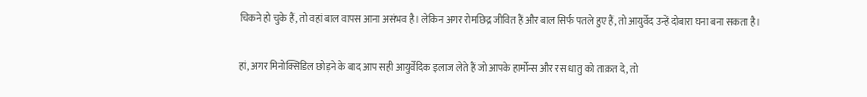चिकने हो चुके हैं, तो वहां बाल वापस आना असंभव है। लेकिन अगर रोमछिद्र जीवित हैं और बाल सिर्फ पतले हुए हैं, तो आयुर्वेद उन्हें दोबारा घना बना सकता है।

हां, अगर मिनोक्सिडिल छोड़ने के बाद आप सही आयुर्वेदिक इलाज लेते हैं जो आपके हार्मोन्स और रस धातु को ताक़त दे, तो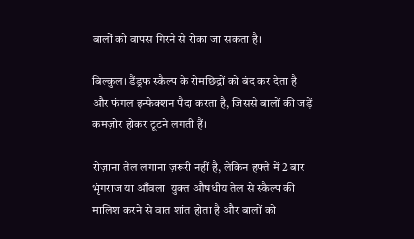बालों को वापस गिरने से रोका जा सकता है।

बिल्कुल। डैंड्रफ स्कैल्प के रोमछिद्रों को बंद कर देता है और फंगल इन्फेक्शन पैदा करता है, जिससे बालों की जड़ें कमज़ोर होकर टूटने लगती हैं।

रोज़ाना तेल लगाना ज़रूरी नहीं है, लेकिन हफ्ते में 2 बार भृंगराज या आँवला  युक्त औषधीय तेल से स्कैल्प की मालिश करने से वात शांत होता है और बालों को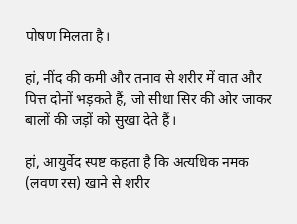पोषण मिलता है।

हां, नींद की कमी और तनाव से शरीर में वात और पित्त दोनों भड़कते हैं, जो सीधा सिर की ओर जाकर बालों की जड़ों को सुखा देते हैं।

हां, आयुर्वेद स्पष्ट कहता है कि अत्यधिक नमक (लवण रस) खाने से शरीर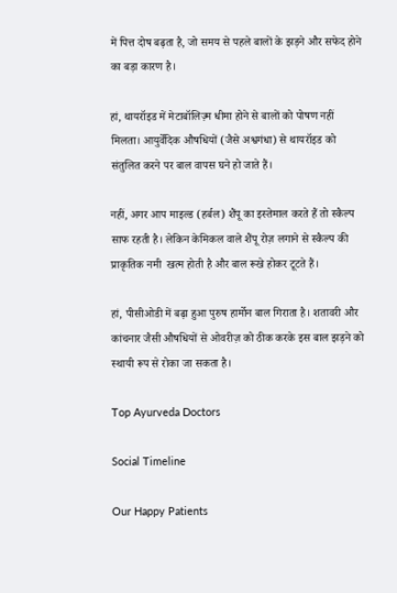में पित्त दोष बढ़ता है, जो समय से पहले बालों के झड़ने और सफेद होने का बड़ा कारण है।

हां, थायरॉइड में मेटाबॉलिज़्म धीमा होने से बालों को पोषण नहीं मिलता। आयुर्वेदिक औषधियों (जैसे अश्वगंधा) से थायरॉइड को संतुलित करने पर बाल वापस घने हो जाते हैं।

नहीं, अगर आप माइल्ड (हर्बल) शैंपू का इस्तेमाल करते हैं तो स्कैल्प साफ रहती है। लेकिन केमिकल वाले शैंपू रोज़ लगाने से स्कैल्प की प्राकृतिक नमी  खत्म होती है और बाल रूखे होकर टूटते हैं।

हां, पीसीओडी में बढ़ा हुआ पुरुष हार्मोन बाल गिराता है। शतावरी और कांचनार जैसी औषधियों से ओवरीज़ को ठीक करके इस बाल झड़ने को  स्थायी रूप से रोका जा सकता है।

Top Ayurveda Doctors

Social Timeline

Our Happy Patients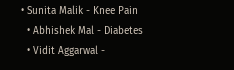• Sunita Malik - Knee Pain
  • Abhishek Mal - Diabetes
  • Vidit Aggarwal -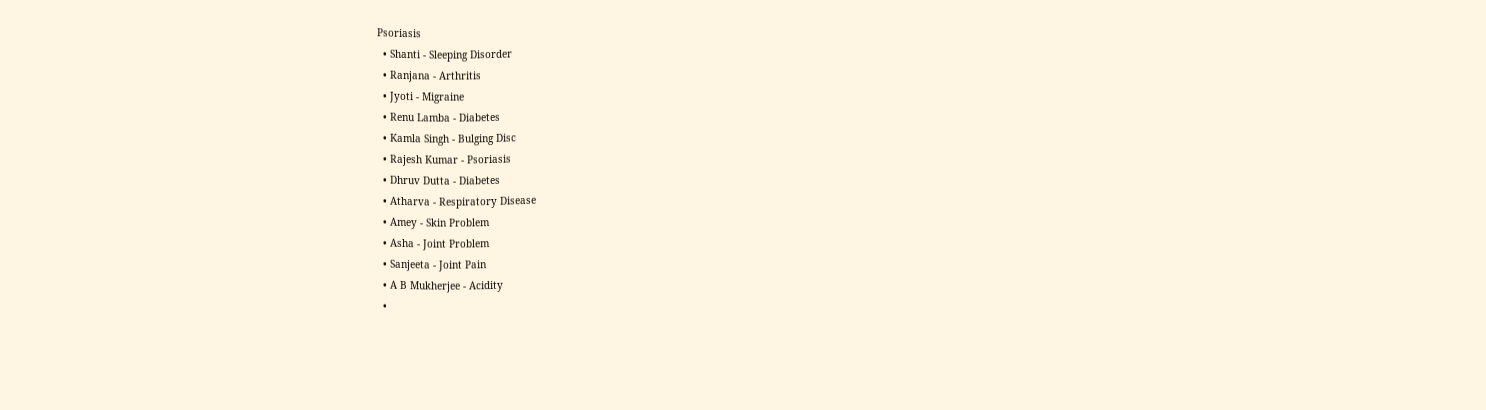Psoriasis
  • Shanti - Sleeping Disorder
  • Ranjana - Arthritis
  • Jyoti - Migraine
  • Renu Lamba - Diabetes
  • Kamla Singh - Bulging Disc
  • Rajesh Kumar - Psoriasis
  • Dhruv Dutta - Diabetes
  • Atharva - Respiratory Disease
  • Amey - Skin Problem
  • Asha - Joint Problem
  • Sanjeeta - Joint Pain
  • A B Mukherjee - Acidity
  •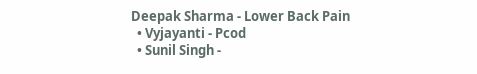Deepak Sharma - Lower Back Pain
  • Vyjayanti - Pcod
  • Sunil Singh -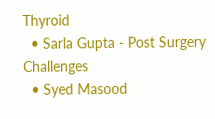Thyroid
  • Sarla Gupta - Post Surgery Challenges
  • Syed Masood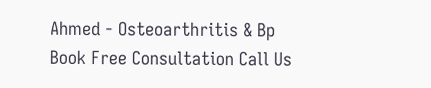Ahmed - Osteoarthritis & Bp
Book Free Consultation Call Us